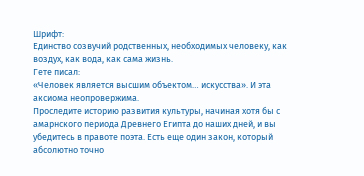Шрифт:
Единство созвучий родственных, необходимых человеку, как воздух, как вода, как сама жизнь.
Гете писал:
«Человек является высшим объектом… искусства». И эта аксиома неопровержима.
Проследите историю развития культуры, начиная хотя бы с амарнского периода Древнего Египта до наших дней, и вы убедитесь в правоте поэта. Есть еще один закон, который абсолютно точно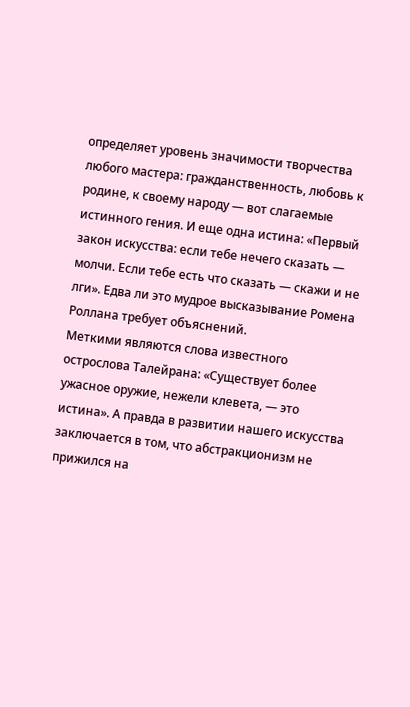определяет уровень значимости творчества любого мастера: гражданственность, любовь к родине, к своему народу — вот слагаемые истинного гения. И еще одна истина: «Первый закон искусства: если тебе нечего сказать — молчи. Если тебе есть что сказать — скажи и не лги». Едва ли это мудрое высказывание Ромена Роллана требует объяснений.
Меткими являются слова известного острослова Талейрана: «Существует более ужасное оружие, нежели клевета, — это истина». А правда в развитии нашего искусства заключается в том, что абстракционизм не прижился на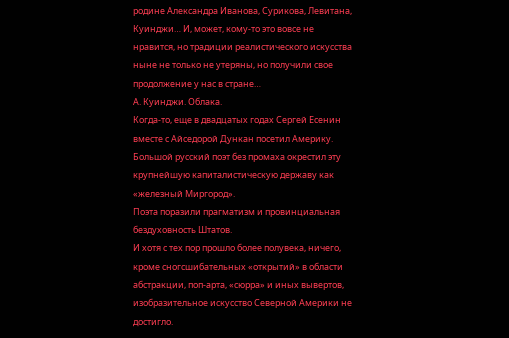родине Александра Иванова, Сурикова, Левитана, Куинджи… И, может, кому-то это вовсе не нравится, но традиции реалистического искусства ныне не только не утеряны, но получили свое продолжение у нас в стране…
А. Куинджи. Облака.
Когда-то, еще в двадцатых годах Сергей Есенин вместе с Айседорой Дункан посетил Америку.
Большой русский поэт без промаха окрестил эту крупнейшую капиталистическую державу как «железный Миргород».
Поэта поразили прагматизм и провинциальная бездуховность Штатов.
И хотя с тех пор прошло более полувека, ничего, кроме сногсшибательных «открытий» в области абстракции, поп-арта, «сюрра» и иных вывертов, изобразительное искусство Северной Америки не достигло.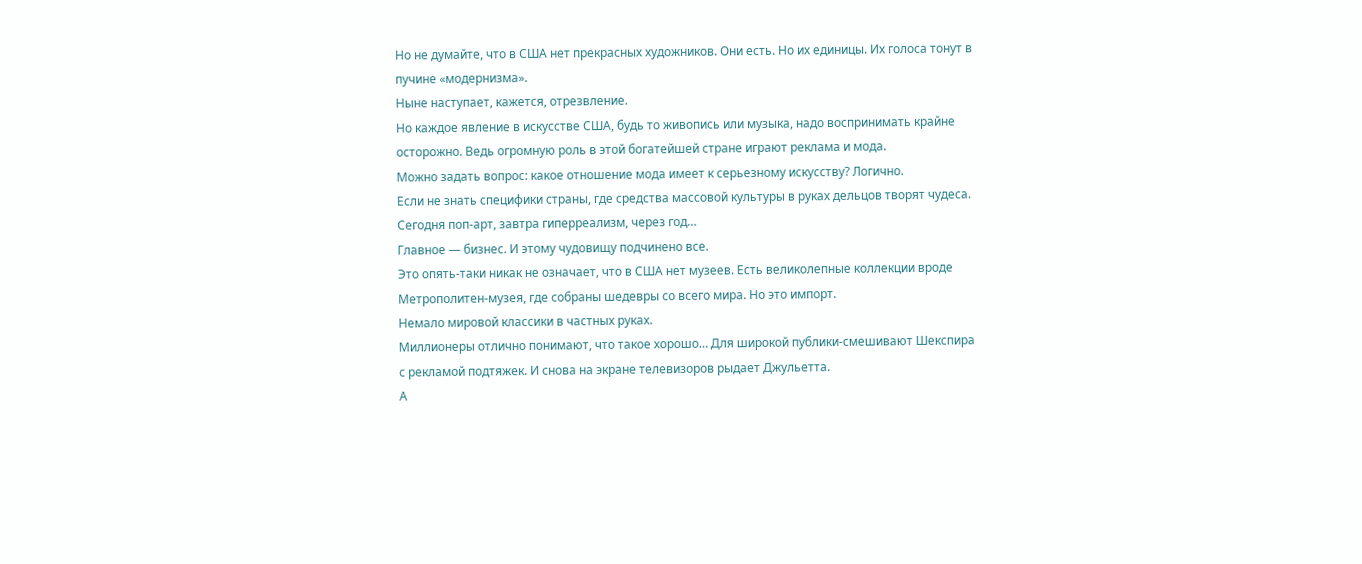Но не думайте, что в США нет прекрасных художников. Они есть. Но их единицы. Их голоса тонут в пучине «модернизма».
Ныне наступает, кажется, отрезвление.
Но каждое явление в искусстве США, будь то живопись или музыка, надо воспринимать крайне осторожно. Ведь огромную роль в этой богатейшей стране играют реклама и мода.
Можно задать вопрос: какое отношение мода имеет к серьезному искусству? Логично.
Если не знать специфики страны, где средства массовой культуры в руках дельцов творят чудеса.
Сегодня поп-арт, завтра гиперреализм, через год…
Главное — бизнес. И этому чудовищу подчинено все.
Это опять-таки никак не означает, что в США нет музеев. Есть великолепные коллекции вроде Метрополитен-музея, где собраны шедевры со всего мира. Но это импорт.
Немало мировой классики в частных руках.
Миллионеры отлично понимают, что такое хорошо… Для широкой публики-смешивают Шекспира с рекламой подтяжек. И снова на экране телевизоров рыдает Джульетта.
А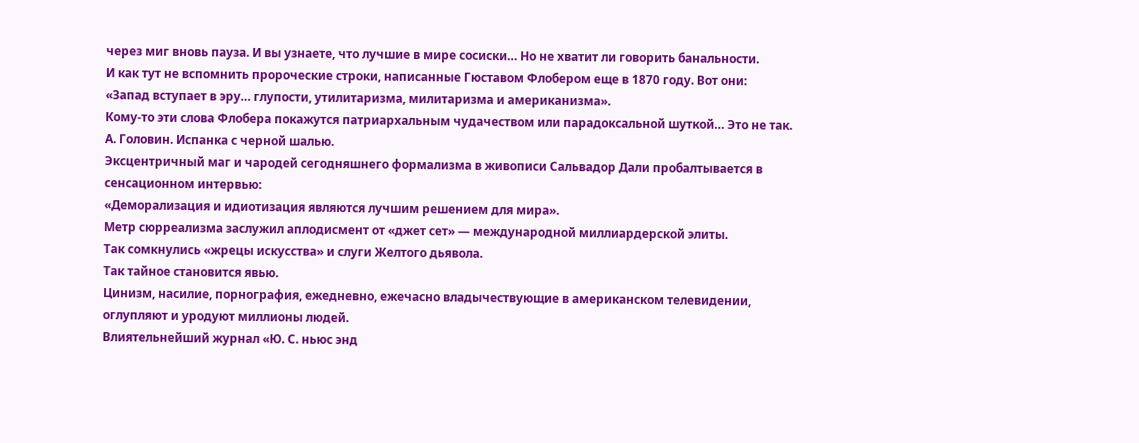через миг вновь пауза. И вы узнаете, что лучшие в мире сосиски… Но не хватит ли говорить банальности.
И как тут не вспомнить пророческие строки, написанные Гюставом Флобером еще в 1870 году. Вот они:
«Запад вступает в эру… глупости, утилитаризма, милитаризма и американизма».
Кому-то эти слова Флобера покажутся патриархальным чудачеством или парадоксальной шуткой… Это не так.
А. Головин. Испанка с черной шалью.
Эксцентричный маг и чародей сегодняшнего формализма в живописи Сальвадор Дали пробалтывается в сенсационном интервью:
«Деморализация и идиотизация являются лучшим решением для мира».
Метр сюрреализма заслужил аплодисмент от «джет сет» — международной миллиардерской элиты.
Так сомкнулись «жрецы искусства» и слуги Желтого дьявола.
Так тайное становится явью.
Цинизм, насилие, порнография, ежедневно, ежечасно владычествующие в американском телевидении, оглупляют и уродуют миллионы людей.
Влиятельнейший журнал «Ю. С. ньюс энд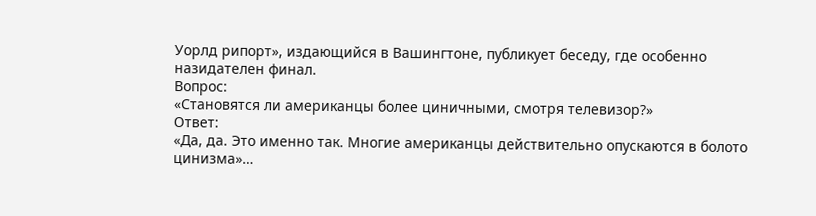Уорлд рипорт», издающийся в Вашингтоне, публикует беседу, где особенно назидателен финал.
Вопрос:
«Становятся ли американцы более циничными, смотря телевизор?»
Ответ:
«Да, да. Это именно так. Многие американцы действительно опускаются в болото цинизма»…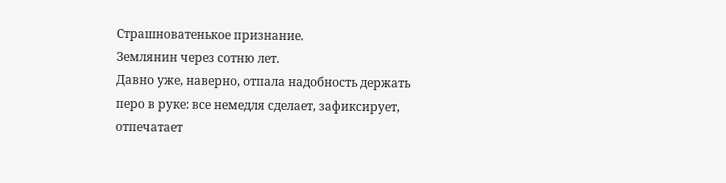Страшноватенькое признание.
Землянин через сотню лет.
Давно уже, наверно, отпала надобность держать перо в руке: все немедля сделает, зафиксирует, отпечатает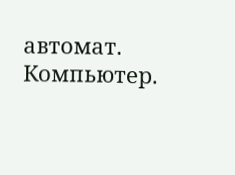автомат.
Компьютер.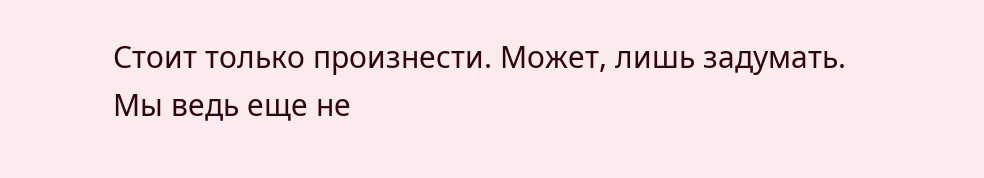Стоит только произнести. Может, лишь задумать.
Мы ведь еще не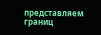представляем границ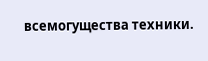всемогущества техники.